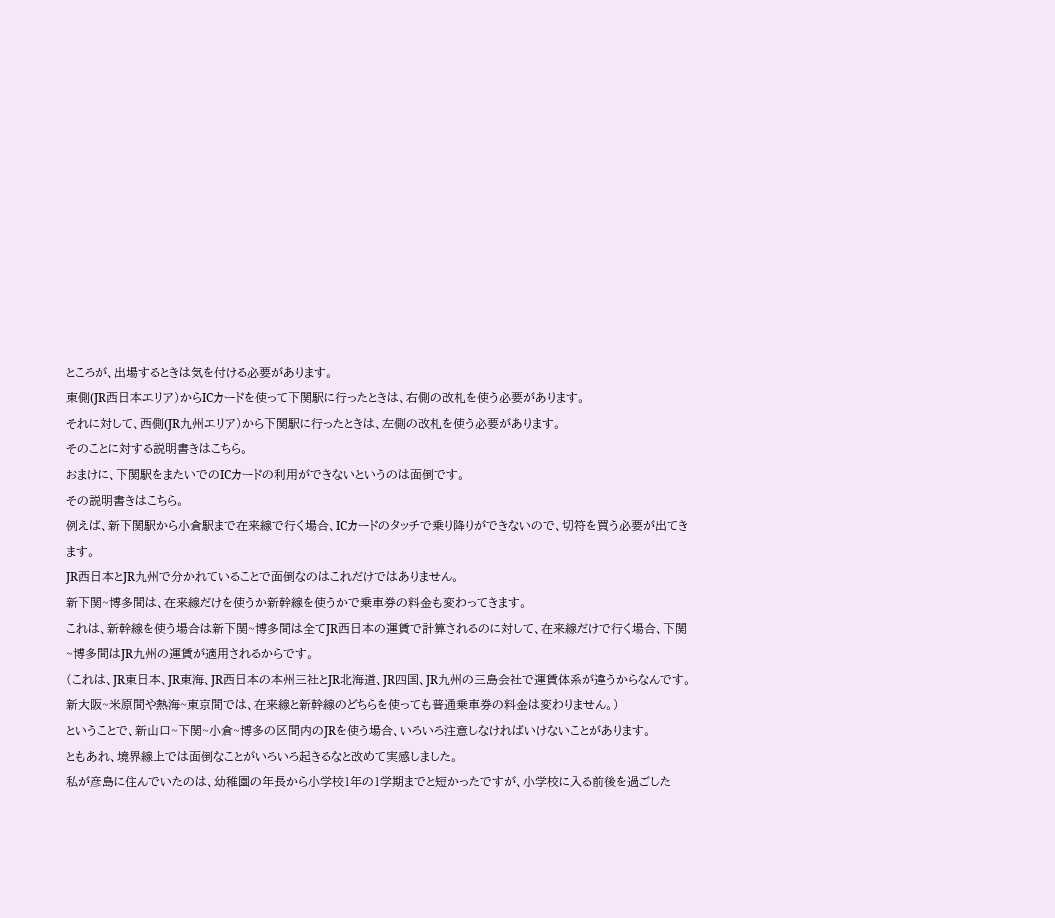ところが、出場するときは気を付ける必要があります。
東側(JR西日本エリア)からICカードを使って下関駅に行ったときは、右側の改札を使う必要があります。
それに対して、西側(JR九州エリア)から下関駅に行ったときは、左側の改札を使う必要があります。
そのことに対する説明書きはこちら。
おまけに、下関駅をまたいでのICカードの利用ができないというのは面倒です。
その説明書きはこちら。
例えば、新下関駅から小倉駅まで在来線で行く場合、ICカードのタッチで乗り降りができないので、切符を買う必要が出てきます。
JR西日本とJR九州で分かれていることで面倒なのはこれだけではありません。
新下関~博多間は、在来線だけを使うか新幹線を使うかで乗車券の料金も変わってきます。
これは、新幹線を使う場合は新下関~博多間は全てJR西日本の運賃で計算されるのに対して、在来線だけで行く場合、下関~博多間はJR九州の運賃が適用されるからです。
(これは、JR東日本、JR東海、JR西日本の本州三社とJR北海道、JR四国、JR九州の三島会社で運賃体系が違うからなんです。
新大阪~米原間や熱海~東京間では、在来線と新幹線のどちらを使っても普通乗車券の料金は変わりません。)
ということで、新山口~下関~小倉~博多の区間内のJRを使う場合、いろいろ注意しなければいけないことがあります。
ともあれ、境界線上では面倒なことがいろいろ起きるなと改めて実感しました。
私が彦島に住んでいたのは、幼稚園の年長から小学校1年の1学期までと短かったですが、小学校に入る前後を過ごした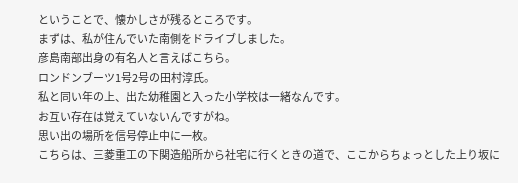ということで、懐かしさが残るところです。
まずは、私が住んでいた南側をドライブしました。
彦島南部出身の有名人と言えばこちら。
ロンドンブーツ1号2号の田村淳氏。
私と同い年の上、出た幼稚園と入った小学校は一緒なんです。
お互い存在は覚えていないんですがね。
思い出の場所を信号停止中に一枚。
こちらは、三菱重工の下関造船所から社宅に行くときの道で、ここからちょっとした上り坂に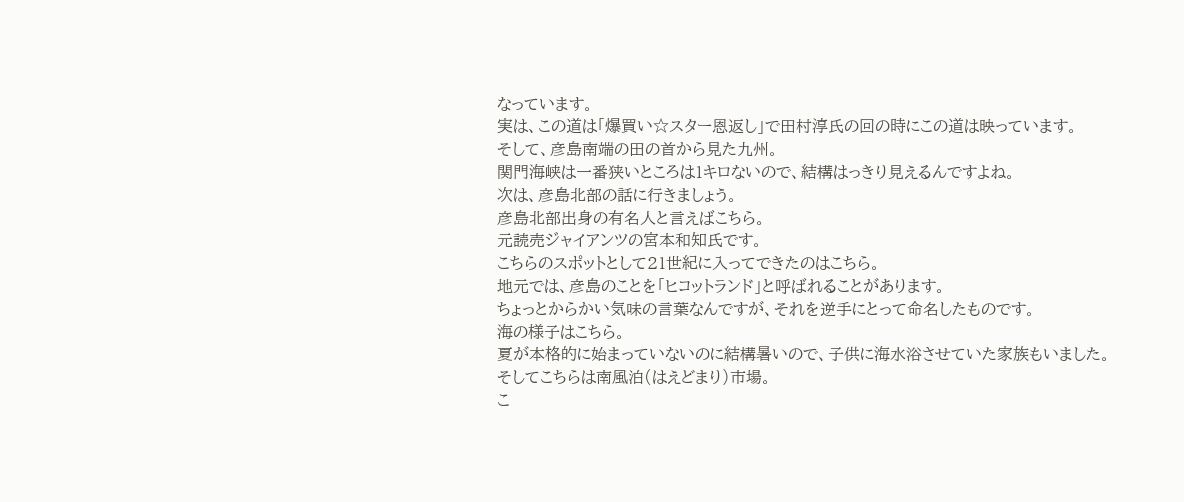なっています。
実は、この道は「爆買い☆スター恩返し」で田村淳氏の回の時にこの道は映っています。
そして、彦島南端の田の首から見た九州。
関門海峡は一番狭いところは1キロないので、結構はっきり見えるんですよね。
次は、彦島北部の話に行きましょう。
彦島北部出身の有名人と言えばこちら。
元読売ジャイアンツの宮本和知氏です。
こちらのスポットとして21世紀に入ってできたのはこちら。
地元では、彦島のことを「ヒコットランド」と呼ばれることがあります。
ちょっとからかい気味の言葉なんですが、それを逆手にとって命名したものです。
海の様子はこちら。
夏が本格的に始まっていないのに結構暑いので、子供に海水浴させていた家族もいました。
そしてこちらは南風泊(はえどまり)市場。
こ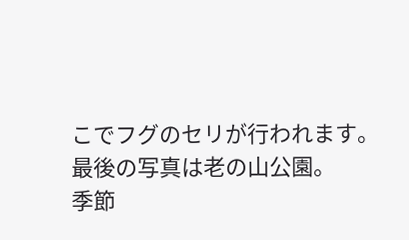こでフグのセリが行われます。
最後の写真は老の山公園。
季節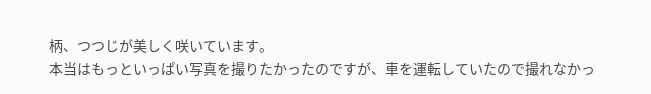柄、つつじが美しく咲いています。
本当はもっといっぱい写真を撮りたかったのですが、車を運転していたので撮れなかっ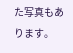た写真もあります。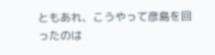ともあれ、こうやって彦島を回ったのは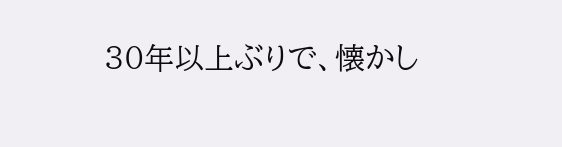30年以上ぶりで、懐かし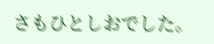さもひとしおでした。